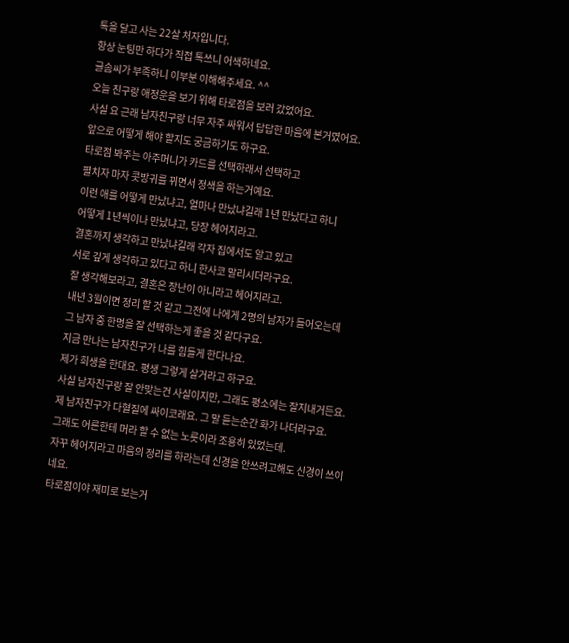톡을 달고 사는 22살 처자입니다.
항상 눈팅만 하다가 직접 톡쓰니 어색하네요.
글솜씨가 부족하니 이부분 이해해주세요. ^^
오늘 친구랑 애정운을 보기 위해 타로점을 보러 갔었어요.
사실 요 근래 남자친구랑 너무 자주 싸워서 답답한 마음에 본거였어요.
앞으로 어떻게 해야 할지도 궁금하기도 하구요.
타로점 봐주는 아주머니가 카드를 선택하래서 선택하고
펼치자 마자 콧방귀를 뀌면서 정색을 하는거예요.
이런 애를 어떻게 만났냐고, 얼마나 만났냐길래 1년 만났다고 하니
어떻게 1년씩이나 만났냐고, 당장 헤어지라고.
결혼까지 생각하고 만났냐길래 각자 집에서도 알고 있고
서로 깊게 생각하고 있다고 하니 한사코 말리시더라구요.
잘 생각해보라고, 결혼은 장난이 아니라고 헤어지라고.
내년 3월이면 정리 할 것 같고 그전에 나에게 2명의 남자가 들어오는데
그 남자 중 한명을 잘 선택하는게 좋을 것 같다구요.
지금 만나는 남자친구가 나를 힘들게 한다나요.
제가 희생을 한대요. 평생 그렇게 살거라고 하구요.
사실 남자친구랑 잘 안맞는건 사실이지만, 그래도 평소에는 잘지내거든요.
제 남자친구가 다혈질에 싸이코래요. 그 말 듣는순간 화가 나더라구요.
그래도 어른한테 머라 할 수 없는 노릇이라 조용히 있었는데.
자꾸 헤어지라고 마음의 정리를 하라는데 신경을 안쓰려고해도 신경이 쓰이네요.
타로점이야 재미로 보는거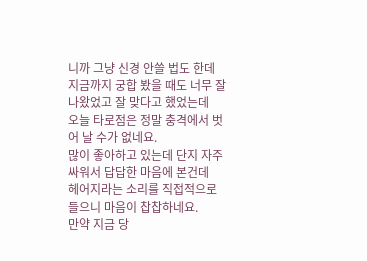니까 그냥 신경 안쓸 법도 한데
지금까지 궁합 봤을 때도 너무 잘 나왔었고 잘 맞다고 했었는데
오늘 타로점은 정말 충격에서 벗어 날 수가 없네요.
많이 좋아하고 있는데 단지 자주 싸워서 답답한 마음에 본건데
헤어지라는 소리를 직접적으로 들으니 마음이 찹찹하네요.
만약 지금 당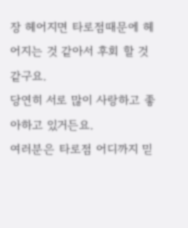장 헤어지면 타로점때문에 헤어지는 것 같아서 후회 할 것 같구요.
당연히 서로 많이 사랑하고 좋아하고 있거든요.
여러분은 타로점 어디까지 믿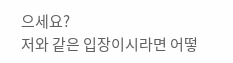으세요?
저와 같은 입장이시라면 어떻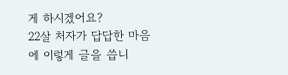게 하시겠어요?
22살 처자가 답답한 마음에 이렇게 글을 씁니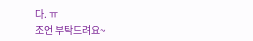다. ㅠ
조언 부탁드려요~